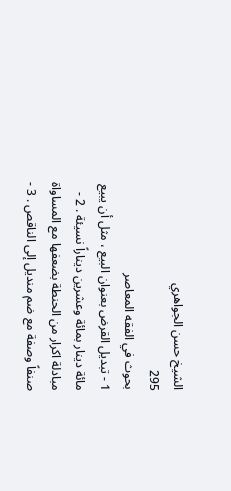الشيخ حسن الجواهري
295
بحوث في الفقه المعاصر
1 - تبديل القرض بعنوان البيع ، مثل أن يبيع مائة دينار بمائة وعشرين ديناراً نسيئة . 2 - مبادلة اكرار من الحنطة بضعفها مع المساواة صنفاً وصفة مع ضم منديل إلى الناقص . 3 -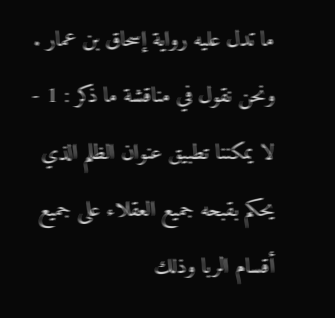ما تدل عليه رواية إسحاق بن عمار . ونحن نقول في مناقشة ما ذكر : 1 - لا يمكننا تطبيق عنوان الظلم الذي يحكم بقبحه جميع العقلاء على جميع أقسام الربا وذلك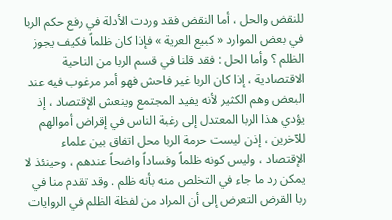للنقض والحل ، أما النقض فقد وردت الأدلة في رفع حكم الربا في بعض الموارد « كبيع العرية » فإذا كان ظلماً فكيف يجوز الظلم ؟ وأما الحل : فقد قلنا في قسم الربا من الناحية الاقتصادية ، إذا كان الربا غير فاحش فهو أمر مرغوب فيه عند البعض وهم الكثير لأنه يفيد المجتمع وينعش الإقتصاد ، إذ يؤدي هذا الربا المعتدل إلى رغبة الناس في إقراض أموالهم للآخرين ، إذن ليست حرمة الربا محل اتفاق بين علماء الإقتصاد ، وليس كونه ظلماً وفساداً واضحاً عندهم ، وحينئذ لا يمكن رد ما جاء في التخلص منه بأنه ظلم . وقد تقدم منا في ربا القرض التعرض إلى أن المراد من لفظة الظلم في الروايات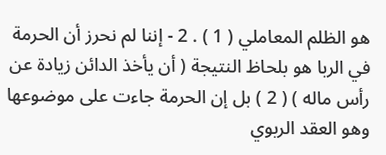هو الظلم المعاملي ( 1 ) . 2 - إننا لم نحرز أن الحرمة في الربا هو بلحاظ النتيجة ( أن يأخذ الدائن زيادة عن رأس ماله ) ( 2 ) بل إن الحرمة جاءت على موضوعها وهو العقد الربوي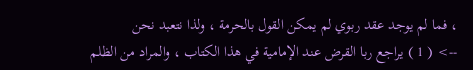، فما لم يوجد عقد ربوي لم يمكن القول بالحرمة ، ولذا نتعبد نحن
--> ( 1 ) يراجع ربا القرض عند الإمامية في هذا الكتاب ، والمراد من الظلم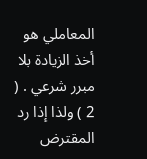المعاملي هو أخذ الزيادة بلا مبرر شرعي . ( 2 ) ولذا إذا رد المقترض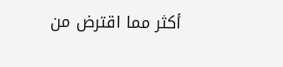أكثر مما اقترض من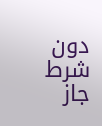دون شرط جاز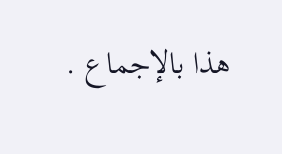هذا بالإجماع .